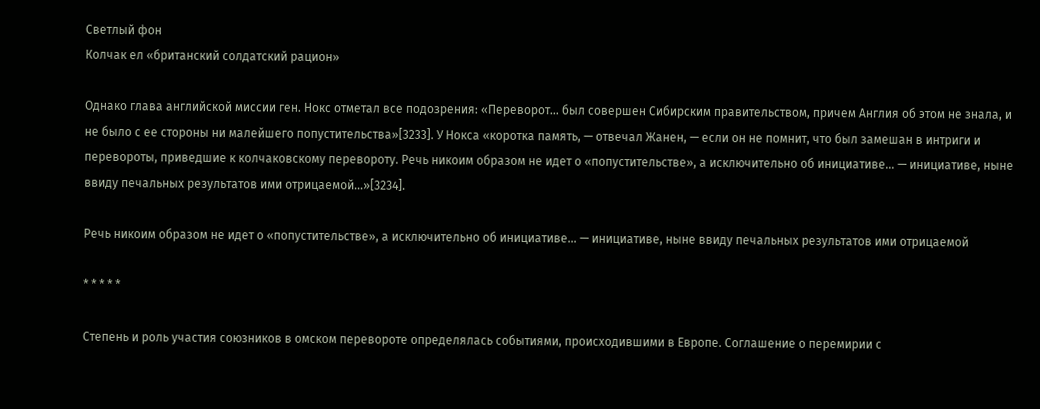Светлый фон
Колчак ел «британский солдатский рацион»

Однако глава английской миссии ген. Нокс отметал все подозрения: «Переворот… был совершен Сибирским правительством, причем Англия об этом не знала, и не было с ее стороны ни малейшего попустительства»[3233]. У Нокса «коротка память, — отвечал Жанен, — если он не помнит, что был замешан в интриги и перевороты, приведшие к колчаковскому перевороту. Речь никоим образом не идет о «попустительстве», а исключительно об инициативе… — инициативе, ныне ввиду печальных результатов ими отрицаемой…»[3234].

Речь никоим образом не идет о «попустительстве», а исключительно об инициативе… — инициативе, ныне ввиду печальных результатов ими отрицаемой

* * * * *

Степень и роль участия союзников в омском перевороте определялась событиями, происходившими в Европе. Соглашение о перемирии с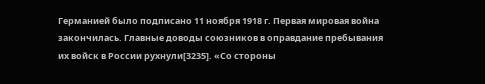Германией было подписано 11 ноября 1918 г. Первая мировая война закончилась. Главные доводы союзников в оправдание пребывания их войск в России рухнули[3235]. «Со стороны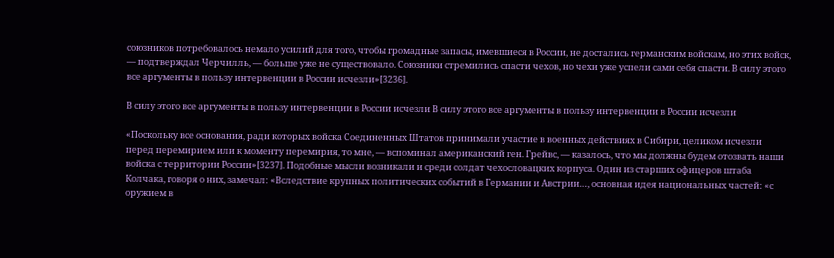союзников потребовалось немало усилий для того, чтобы громадные запасы, имевшиеся в России, не достались германским войскам, но этих войск, — подтверждал Черчилль, — больше уже не существовало. Союзники стремились спасти чехов, но чехи уже успели сами себя спасти. В силу этого все аргументы в пользу интервенции в России исчезли»[3236].

В силу этого все аргументы в пользу интервенции в России исчезли В силу этого все аргументы в пользу интервенции в России исчезли

«Поскольку все основания, ради которых войска Соединенных Штатов принимали участие в военных действиях в Сибири, целиком исчезли перед перемирием или к моменту перемирия, то мне, — вспоминал американский ген. Грейвс, — казалось, что мы должны будем отозвать наши войска с территории России»[3237]. Подобные мысли возникали и среди солдат чехословацких корпуса. Один из старших офицеров штаба Колчака, говоря о них, замечал: «Вследствие крупных политических событий в Германии и Австрии…, основная идея национальных частей: «с оружием в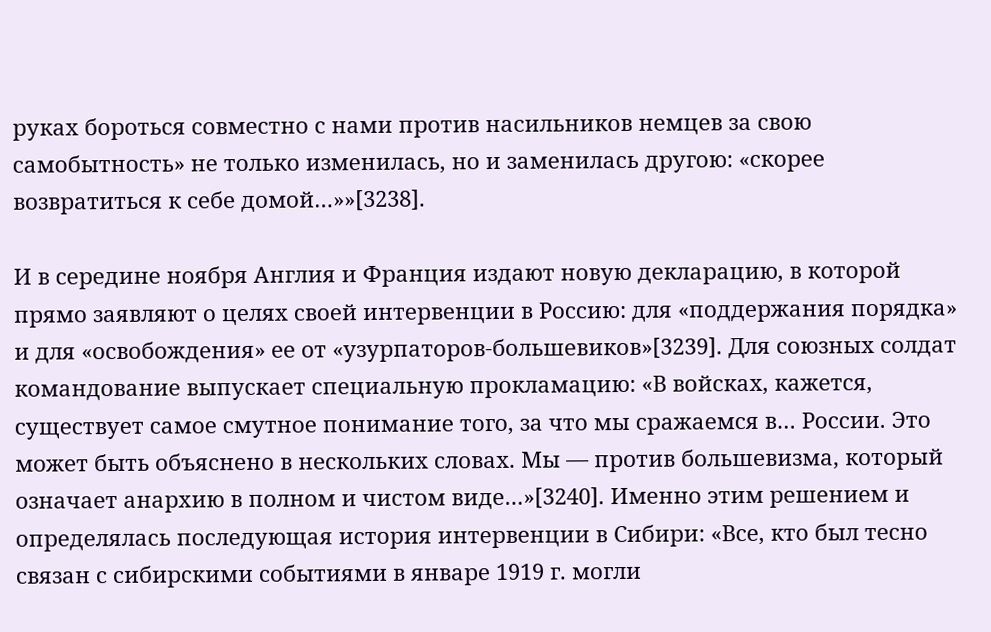руках бороться совместно с нами против насильников немцев за свою самобытность» не только изменилась, но и заменилась другою: «скорее возвратиться к себе домой…»»[3238].

И в середине ноября Англия и Франция издают новую декларацию, в которой прямо заявляют о целях своей интервенции в Россию: для «поддержания порядка» и для «освобождения» ее от «узурпаторов-большевиков»[3239]. Для союзных солдат командование выпускает специальную прокламацию: «В войсках, кажется, существует самое смутное понимание того, за что мы сражаемся в… России. Это может быть объяснено в нескольких словах. Мы — против большевизма, который означает анархию в полном и чистом виде…»[3240]. Именно этим решением и определялась последующая история интервенции в Сибири: «Все, кто был тесно связан с сибирскими событиями в январе 1919 г. могли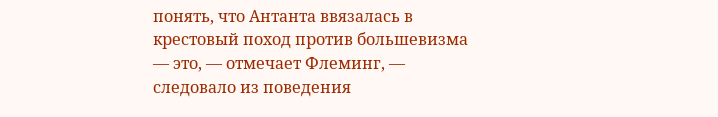понять, что Антанта ввязалась в крестовый поход против большевизма — это, — отмечает Флеминг, — следовало из поведения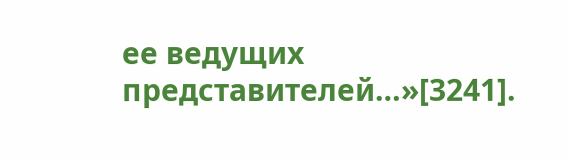ее ведущих представителей…»[3241].